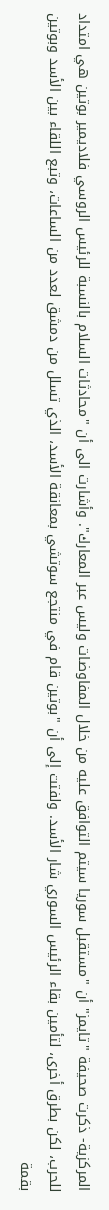المركزية- ذكرت صحيفة "تايمز" أن "مستقبل سوريا سيتم التوافق عليه من خلال المفاوضات وليس عبر المعارك". وأشارت الى أن "محادثات السلام بالنسبة للرئيس الروسي فلاديمير بوتين هي امتداد للحرب، لكن بطرق أخرى، لتأمين بقاء الرئيس السوري شار الأسد. ولفتت إلى أن "بوتين قام في منتجع سوتشي بمعانقة الأسد، الذي تسلل من دمشق لعدد من الساعات، وتبع اللقاء بين الأسد وبوتين بقمة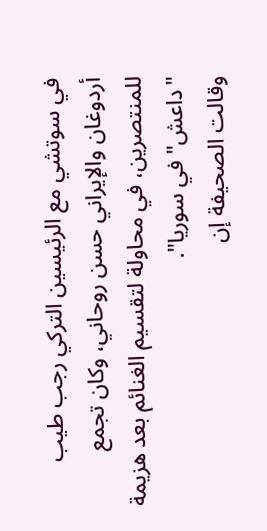في سوتشي مع الرئيسين التركي رجب طيب أردوغان والإيراني حسن روحاني، وكان تجمع للمنتصرين، في محاولة لتقسيم الغنائم بعد هزيمة "داعش" في سوريا".
وقالت الصحيفة إن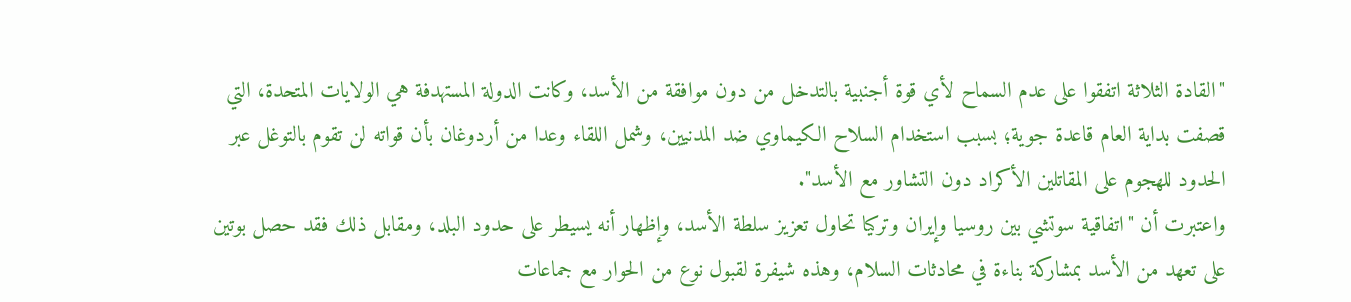"القادة الثلاثة اتفقوا على عدم السماح لأي قوة أجنبية بالتدخل من دون موافقة من الأسد، وكانت الدولة المستهدفة هي الولايات المتحدة، التي قصفت بداية العام قاعدة جوية؛ بسبب استخدام السلاح الكيماوي ضد المدنيين، وشمل اللقاء وعدا من أردوغان بأن قواته لن تقوم بالتوغل عبر الحدود للهجوم على المقاتلين الأكراد دون التشاور مع الأسد".
واعتبرت أن "اتفاقية سوتشي بين روسيا وإيران وتركيا تحاول تعزيز سلطة الأسد، وإظهار أنه يسيطر على حدود البلد، ومقابل ذلك فقد حصل بوتين على تعهد من الأسد بمشاركة بناءة في محادثات السلام، وهذه شيفرة لقبول نوع من الحوار مع جماعات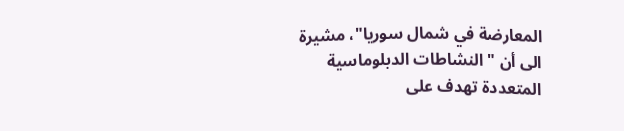المعارضة في شمال سوريا"، مشيرة الى أن "النشاطات الدبلوماسية المتعددة تهدف على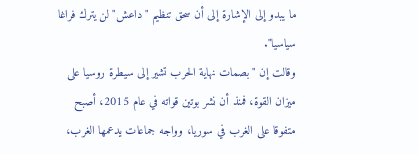ما يبدو إلى الإشارة إلى أن سحق تنظيم "داعش" لن يترك فراغا سياسيا".
وقالت إن "بصمات نهاية الحرب تشير إلى سيطرة روسيا على ميزان القوة، فمنذ أن نشر بوتين قواته في عام 2015، أصبح متفوقا على الغرب في سوريا، وواجه جماعات يدعمها الغرب،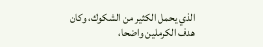الذي يحمل الكثير من الشكوك، وكان هدف الكرملين واضحا،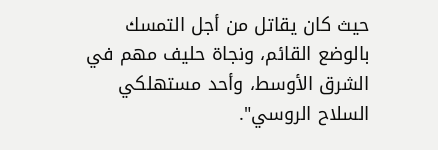حيث كان يقاتل من أجل التمسك بالوضع القائم، ونجاة حليف مهم في الشرق الأوسط، وأحد مستهلكي السلاح الروسي".